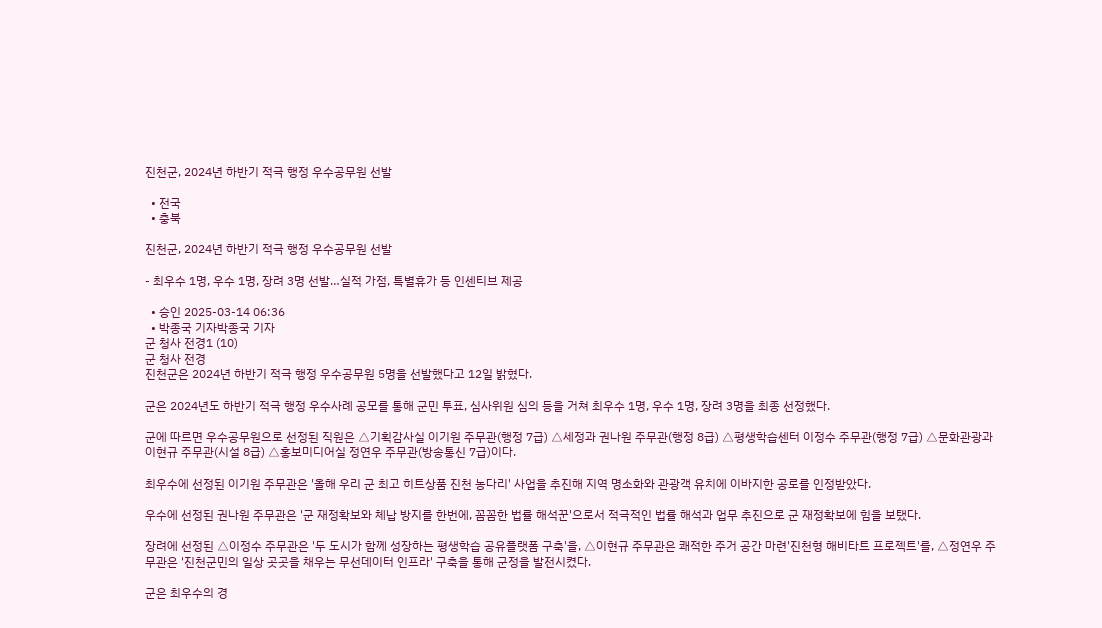진천군, 2024년 하반기 적극 행정 우수공무원 선발

  • 전국
  • 충북

진천군, 2024년 하반기 적극 행정 우수공무원 선발

- 최우수 1명, 우수 1명, 장려 3명 선발…실적 가점, 특별휴가 등 인센티브 제공

  • 승인 2025-03-14 06:36
  • 박종국 기자박종국 기자
군 청사 전경1 (10)
군 청사 전경
진천군은 2024년 하반기 적극 행정 우수공무원 5명을 선발했다고 12일 밝혔다.

군은 2024년도 하반기 적극 행정 우수사례 공모를 통해 군민 투표, 심사위원 심의 등을 거쳐 최우수 1명, 우수 1명, 장려 3명을 최종 선정했다.

군에 따르면 우수공무원으로 선정된 직원은 △기획감사실 이기원 주무관(행정 7급) △세정과 권나원 주무관(행정 8급) △평생학습센터 이정수 주무관(행정 7급) △문화관광과 이현규 주무관(시설 8급) △홍보미디어실 정연우 주무관(방송통신 7급)이다.

최우수에 선정된 이기원 주무관은 '올해 우리 군 최고 히트상품 진천 농다리' 사업을 추진해 지역 명소화와 관광객 유치에 이바지한 공로를 인정받았다.

우수에 선정된 권나원 주무관은 '군 재정확보와 체납 방지를 한번에, 꼼꼼한 법률 해석꾼'으로서 적극적인 법률 해석과 업무 추진으로 군 재정확보에 힘을 보탰다.

장려에 선정된 △이정수 주무관은 '두 도시가 함께 성장하는 평생학습 공유플랫폼 구축'을, △이현규 주무관은 쾌적한 주거 공간 마련'진천형 해비타트 프로젝트'를, △정연우 주무관은 '진천군민의 일상 곳곳을 채우는 무선데이터 인프라' 구축을 통해 군정을 발전시켰다.

군은 최우수의 경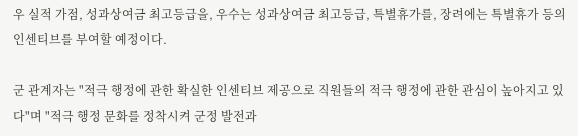우 실적 가점, 성과상여금 최고등급을, 우수는 성과상여금 최고등급, 특별휴가를, 장려에는 특별휴가 등의 인센티브를 부여할 예정이다.

군 관계자는 "적극 행정에 관한 확실한 인센티브 제공으로 직원들의 적극 행정에 관한 관심이 높아지고 있다"며 "적극 행정 문화를 정착시켜 군정 발전과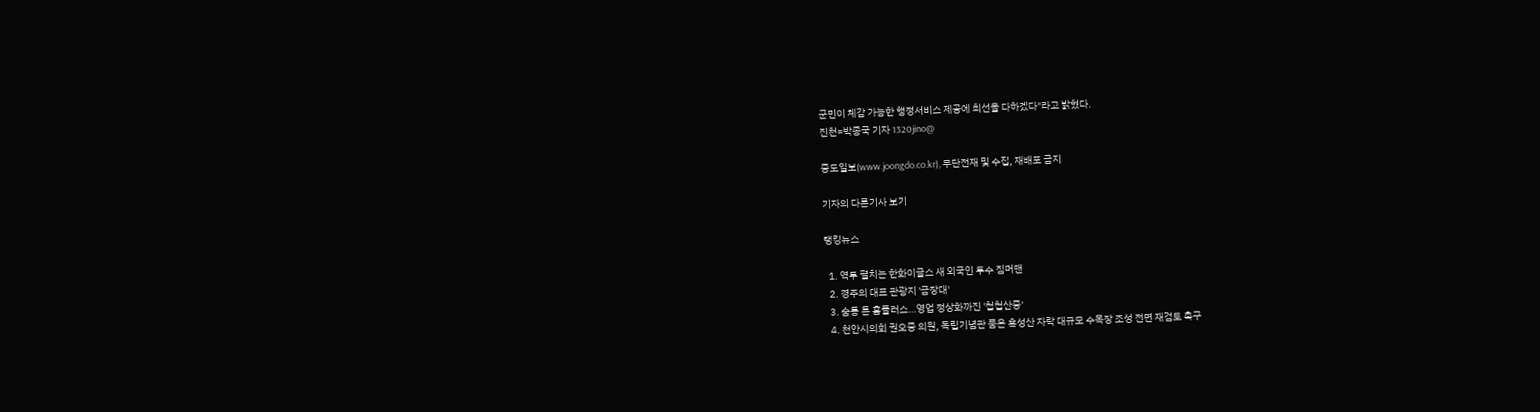군민이 체감 가능한 행정서비스 제공에 최선을 다하겠다"라고 밝혔다.
진천=박종국 기자 1320jino@

중도일보(www.joongdo.co.kr), 무단전재 및 수집, 재배포 금지

기자의 다른기사 보기

랭킹뉴스

  1. 역투 펼치는 한화이글스 새 외국인 투수 짐머맨
  2. 경주의 대표 관광지 '금장대'
  3. 숨통 튼 홈플러스…영업 정상화까진 '첩첩산중'
  4. 천안시의회 권오중 의원, 독립기념관 품은 흑성산 자락 대규모 수목장 조성 전면 재검토 촉구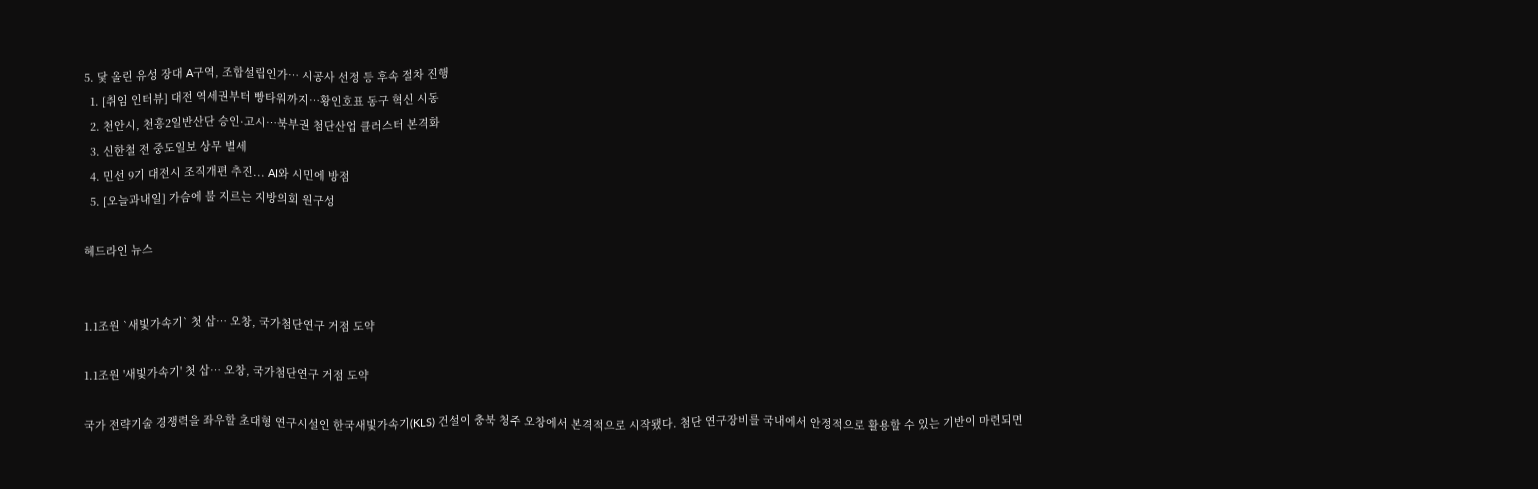5. 닻 올린 유성 장대 A구역, 조합설립인가… 시공사 선정 등 후속 절차 진행
  1. [취임 인터뷰] 대전 역세권부터 빵타워까지…황인호표 동구 혁신 시동
  2. 천안시, 천흥2일반산단 승인·고시…북부권 첨단산업 클러스터 본격화
  3. 신한철 전 중도일보 상무 별세
  4. 민선 9기 대전시 조직개편 추진... AI와 시민에 방점
  5. [오늘과내일] 가슴에 불 지르는 지방의회 원구성

헤드라인 뉴스


1.1조원 `새빛가속기` 첫 삽… 오창, 국가첨단연구 거점 도약

1.1조원 '새빛가속기' 첫 삽… 오창, 국가첨단연구 거점 도약

국가 전략기술 경쟁력을 좌우할 초대형 연구시설인 한국새빛가속기(KLS) 건설이 충북 청주 오창에서 본격적으로 시작됐다. 첨단 연구장비를 국내에서 안정적으로 활용할 수 있는 기반이 마련되면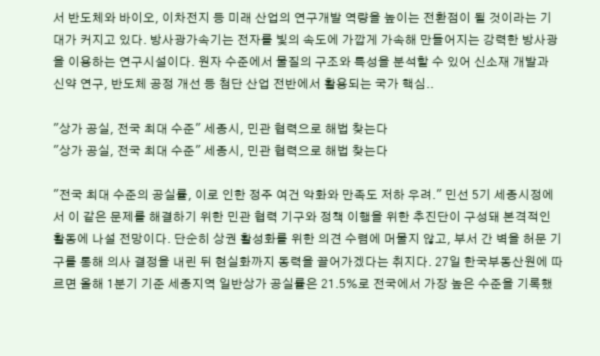서 반도체와 바이오, 이차전지 등 미래 산업의 연구개발 역량을 높이는 전환점이 될 것이라는 기대가 커지고 있다. 방사광가속기는 전자를 빛의 속도에 가깝게 가속해 만들어지는 강력한 방사광을 이용하는 연구시설이다. 원자 수준에서 물질의 구조와 특성을 분석할 수 있어 신소재 개발과 신약 연구, 반도체 공정 개선 등 첨단 산업 전반에서 활용되는 국가 핵심..

"상가 공실, 전국 최대 수준" 세종시, 민관 협력으로 해법 찾는다
"상가 공실, 전국 최대 수준" 세종시, 민관 협력으로 해법 찾는다

"전국 최대 수준의 공실률, 이로 인한 정주 여건 악화와 만족도 저하 우려." 민선 5기 세종시정에서 이 같은 문제를 해결하기 위한 민관 협력 기구와 정책 이행을 위한 추진단이 구성돼 본격적인 활동에 나설 전망이다. 단순히 상권 활성화를 위한 의견 수렴에 머물지 않고, 부서 간 벽을 허문 기구를 통해 의사 결정을 내린 뒤 현실화까지 동력을 끌어가겠다는 취지다. 27일 한국부동산원에 따르면 올해 1분기 기준 세종지역 일반상가 공실률은 21.5%로 전국에서 가장 높은 수준을 기록했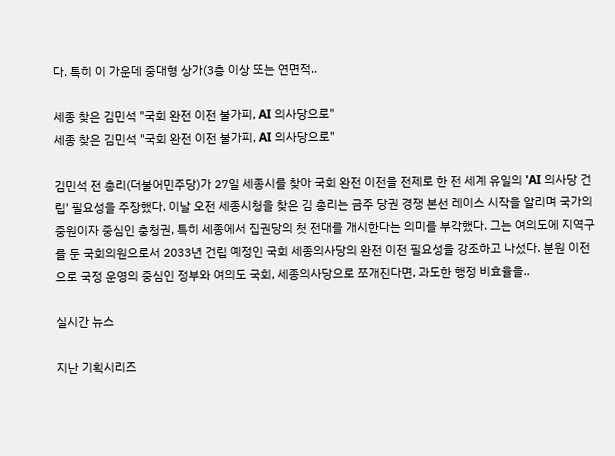다. 특히 이 가운데 중대형 상가(3층 이상 또는 연면적..

세종 찾은 김민석 "국회 완전 이전 불가피, AI 의사당으로"
세종 찾은 김민석 "국회 완전 이전 불가피, AI 의사당으로"

김민석 전 총리(더불어민주당)가 27일 세종시를 찾아 국회 완전 이전을 전제로 한 전 세계 유일의 'AI 의사당 건립' 필요성을 주장했다. 이날 오전 세종시청을 찾은 김 총리는 금주 당권 경쟁 본선 레이스 시작을 알리며 국가의 중원이자 중심인 충청권, 특히 세종에서 집권당의 첫 전대를 개시한다는 의미를 부각했다. 그는 여의도에 지역구를 둔 국회의원으로서 2033년 건립 예정인 국회 세종의사당의 완전 이전 필요성을 강조하고 나섰다. 분원 이전으로 국정 운영의 중심인 정부와 여의도 국회, 세종의사당으로 쪼개진다면, 과도한 행정 비효율을..

실시간 뉴스

지난 기획시리즈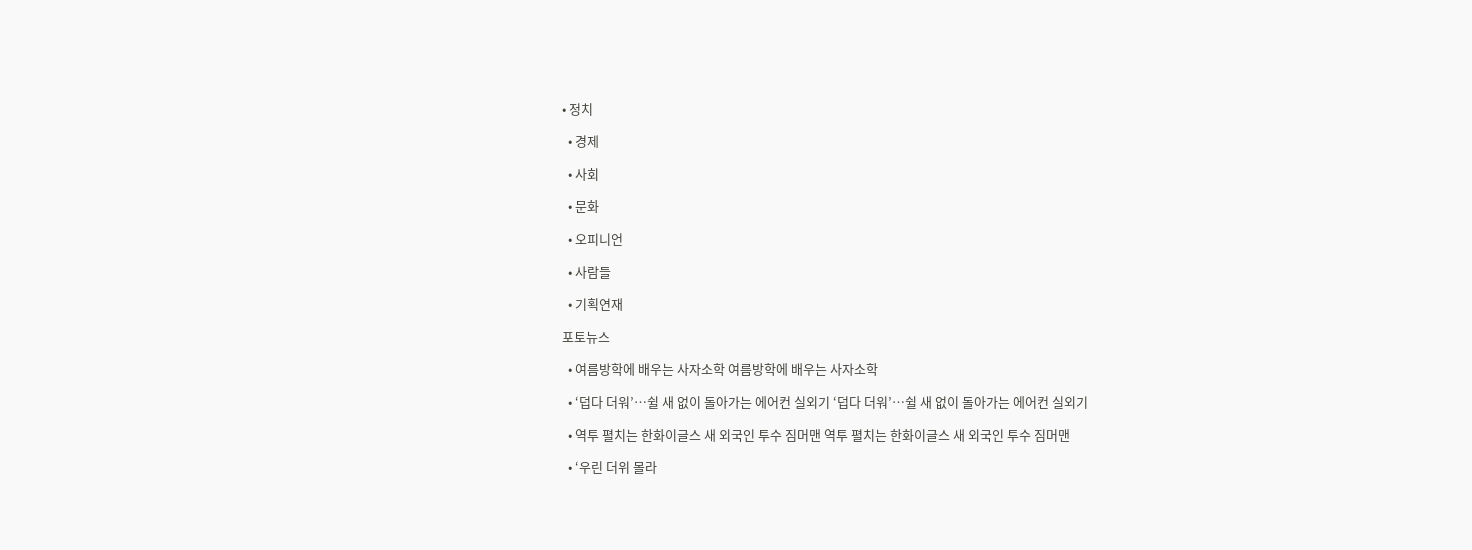• 정치

  • 경제

  • 사회

  • 문화

  • 오피니언

  • 사람들

  • 기획연재

포토뉴스

  • 여름방학에 배우는 사자소학 여름방학에 배우는 사자소학

  • ‘덥다 더워’…쉴 새 없이 돌아가는 에어컨 실외기 ‘덥다 더워’…쉴 새 없이 돌아가는 에어컨 실외기

  • 역투 펼치는 한화이글스 새 외국인 투수 짐머맨 역투 펼치는 한화이글스 새 외국인 투수 짐머맨

  • ‘우린 더위 몰라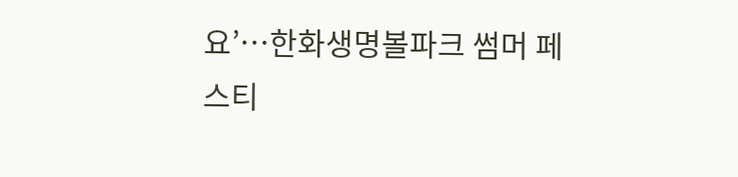요’…한화생명볼파크 썸머 페스티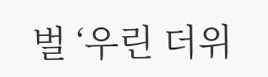벌 ‘우린 더위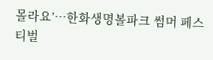몰라요’…한화생명볼파크 썸머 페스티벌